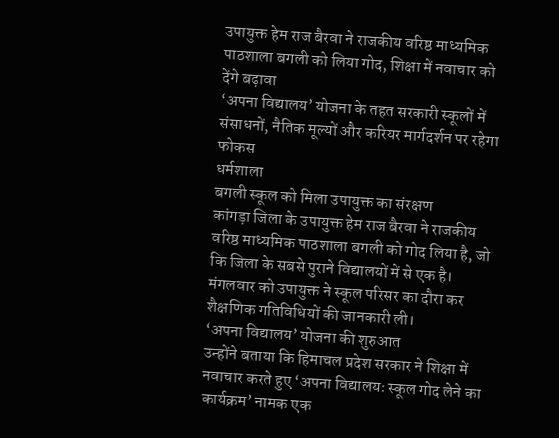उपायुक्त हेम राज बैरवा ने राजकीय वरिष्ठ माध्यमिक पाठशाला बगली को लिया गोद, शिक्षा में नवाचार को देंगे बढ़ावा
‘अपना विद्यालय’ योजना के तहत सरकारी स्कूलों में संसाधनों, नैतिक मूल्यों और करियर मार्गदर्शन पर रहेगा फोकस
धर्मशाला
बगली स्कूल को मिला उपायुक्त का संरक्षण
कांगड़ा जिला के उपायुक्त हेम राज बैरवा ने राजकीय वरिष्ठ माध्यमिक पाठशाला बगली को गोद लिया है, जो कि जिला के सबसे पुराने विद्यालयों में से एक है। मंगलवार को उपायुक्त ने स्कूल परिसर का दौरा कर शैक्षणिक गतिविधियों की जानकारी ली।
‘अपना विद्यालय’ योजना की शुरुआत
उन्होंने बताया कि हिमाचल प्रदेश सरकार ने शिक्षा में नवाचार करते हुए ‘अपना विद्यालयः स्कूल गोद लेने का कार्यक्रम’ नामक एक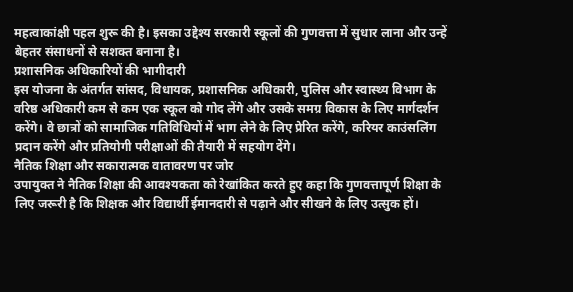महत्वाकांक्षी पहल शुरू की है। इसका उद्देश्य सरकारी स्कूलों की गुणवत्ता में सुधार लाना और उन्हें बेहतर संसाधनों से सशक्त बनाना है।
प्रशासनिक अधिकारियों की भागीदारी
इस योजना के अंतर्गत सांसद, विधायक, प्रशासनिक अधिकारी, पुलिस और स्वास्थ्य विभाग के वरिष्ठ अधिकारी कम से कम एक स्कूल को गोद लेंगे और उसके समग्र विकास के लिए मार्गदर्शन करेंगे। वे छात्रों को सामाजिक गतिविधियों में भाग लेने के लिए प्रेरित करेंगे, करियर काउंसलिंग प्रदान करेंगे और प्रतियोगी परीक्षाओं की तैयारी में सहयोग देंगे।
नैतिक शिक्षा और सकारात्मक वातावरण पर जोर
उपायुक्त ने नैतिक शिक्षा की आवश्यकता को रेखांकित करते हुए कहा कि गुणवत्तापूर्ण शिक्षा के लिए जरूरी है कि शिक्षक और विद्यार्थी ईमानदारी से पढ़ाने और सीखने के लिए उत्सुक हों।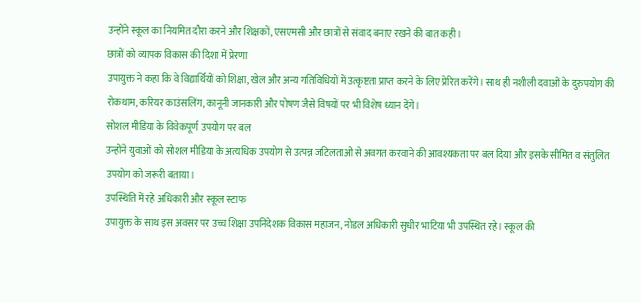उन्होंने स्कूल का नियमित दौरा करने और शिक्षकों, एसएमसी और छात्रों से संवाद बनाए रखने की बात कही।
छात्रों को व्यापक विकास की दिशा में प्रेरणा
उपायुक्त ने कहा कि वे विद्यार्थियों को शिक्षा, खेल और अन्य गतिविधियों में उत्कृष्टता प्राप्त करने के लिए प्रेरित करेंगे। साथ ही नशीली दवाओं के दुरुपयोग की रोकथाम, करियर काउंसलिंग, कानूनी जानकारी और पोषण जैसे विषयों पर भी विशेष ध्यान देंगे।
सोशल मीडिया के विवेकपूर्ण उपयोग पर बल
उन्होंने युवाओं को सोशल मीडिया के अत्यधिक उपयोग से उत्पन्न जटिलताओं से अवगत करवाने की आवश्यकता पर बल दिया और इसके सीमित व संतुलित उपयोग को जरूरी बताया।
उपस्थिति में रहे अधिकारी और स्कूल स्टाफ
उपायुक्त के साथ इस अवसर पर उच्च शिक्षा उपनिदेशक विकास महाजन, नोडल अधिकारी सुधीर भाटिया भी उपस्थित रहे। स्कूल की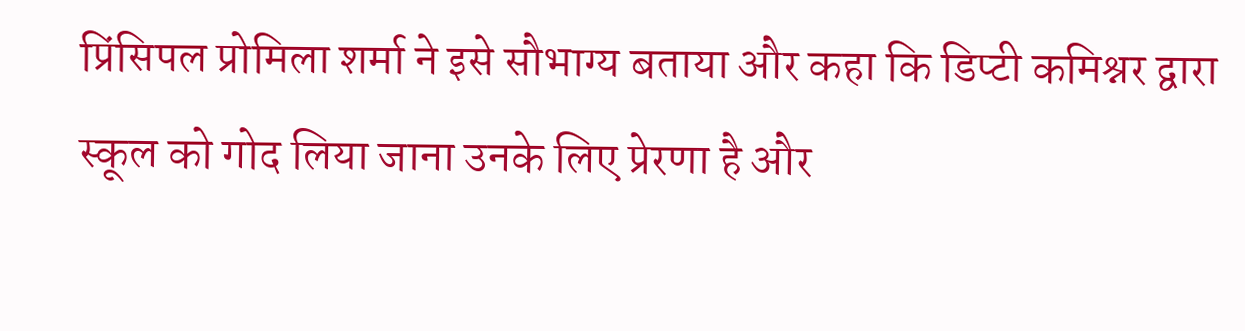प्रिंसिपल प्रोमिला शर्मा ने इसे सौभाग्य बताया और कहा कि डिप्टी कमिश्नर द्वारा स्कूल को गोद लिया जाना उनके लिए प्रेरणा है और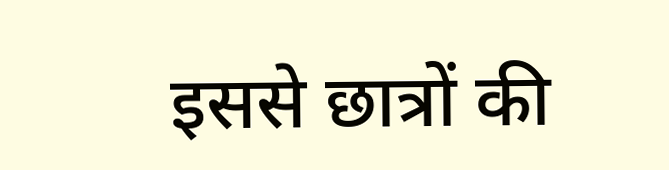इससे छात्रों की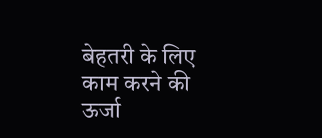बेहतरी के लिए काम करने की ऊर्जा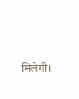मिलेगी।